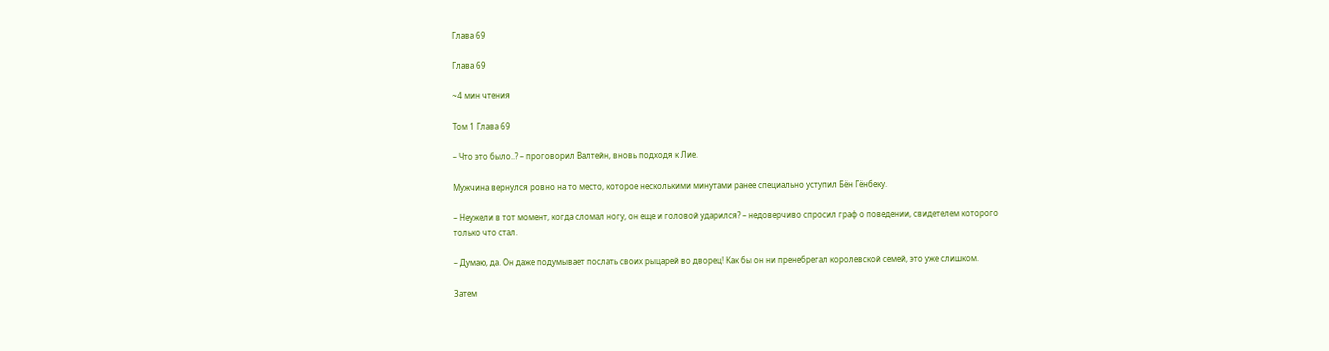Глава 69

Глава 69

~4 мин чтения

Том 1 Глава 69

– Что это было..? – проговорил Валтейн, вновь подходя к Лие.

Мужчина вернулся ровно на то место, которое несколькими минутами ранее специально уступил Бён Гёнбеку.

– Неужели в тот момент, когда сломал ногу, он еще и головой ударился? – недоверчиво спросил граф о поведении, свидетелем которого только что стал.

– Думаю, да. Он даже подумывает послать своих рыцарей во дворец! Как бы он ни пренебрегал королевской семей, это уже слишком.

Затем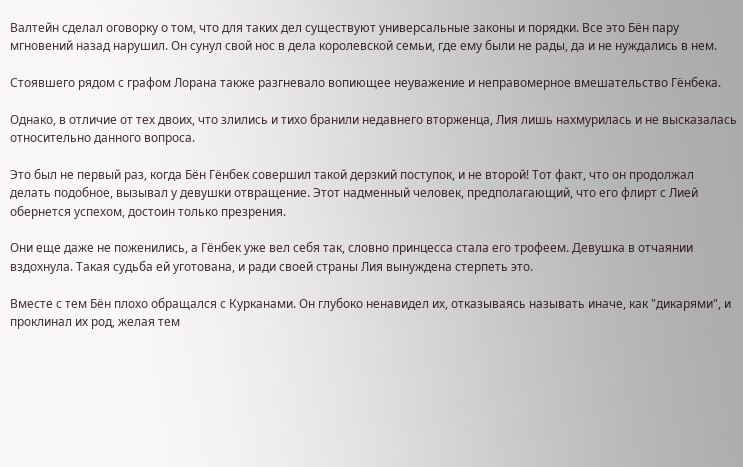Валтейн сделал оговорку о том, что для таких дел существуют универсальные законы и порядки. Все это Бён пару мгновений назад нарушил. Он сунул свой нос в дела королевской семьи, где ему были не рады, да и не нуждались в нем.

Стоявшего рядом с графом Лорана также разгневало вопиющее неуважение и неправомерное вмешательство Гёнбека.

Однако, в отличие от тех двоих, что злились и тихо бранили недавнего вторженца, Лия лишь нахмурилась и не высказалась относительно данного вопроса.

Это был не первый раз, когда Бён Гёнбек совершил такой дерзкий поступок, и не второй! Тот факт, что он продолжал  делать подобное, вызывал у девушки отвращение. Этот надменный человек, предполагающий, что его флирт с Лией обернется успехом, достоин только презрения.

Они еще даже не поженились, а Гёнбек уже вел себя так, словно принцесса стала его трофеем. Девушка в отчаянии вздохнула. Такая судьба ей уготована, и ради своей страны Лия вынуждена стерпеть это.

Вместе с тем Бён плохо обращался с Курканами. Он глубоко ненавидел их, отказываясь называть иначе, как "дикарями", и проклинал их род, желая тем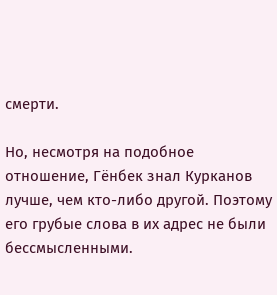смерти.

Но, несмотря на подобное отношение, Гёнбек знал Курканов лучше, чем кто-либо другой. Поэтому его грубые слова в их адрес не были бессмысленными.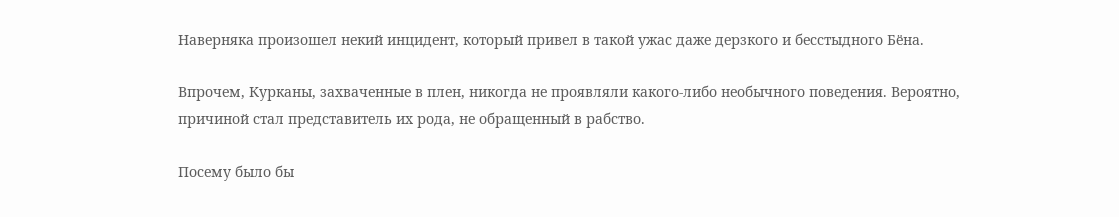Наверняка произошел некий инцидент, который привел в такой ужас даже дерзкого и бесстыдного Бёна.

Впрочем, Курканы, захваченные в плен, никогда не проявляли какого-либо необычного поведения. Вероятно, причиной стал представитель их рода, не обращенный в рабство.

Посему было бы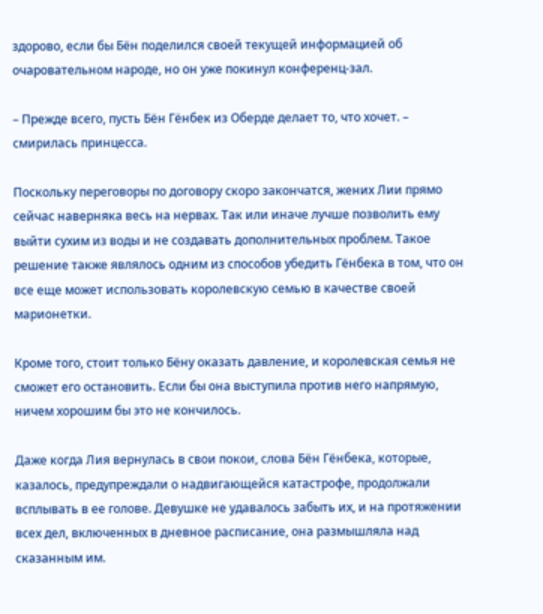здорово, если бы Бён поделился своей текущей информацией об очаровательном народе, но он уже покинул конференц-зал.

– Прежде всего, пусть Бён Гёнбек из Оберде делает то, что хочет. – смирилась принцесса.

Поскольку переговоры по договору скоро закончатся, жених Лии прямо сейчас наверняка весь на нервах. Так или иначе лучше позволить ему выйти сухим из воды и не создавать дополнительных проблем. Такое решение также являлось одним из способов убедить Гёнбека в том, что он все еще может использовать королевскую семью в качестве своей марионетки.

Кроме того, стоит только Бёну оказать давление, и королевская семья не сможет его остановить. Если бы она выступила против него напрямую, ничем хорошим бы это не кончилось.

Даже когда Лия вернулась в свои покои, слова Бён Гёнбека, которые, казалось, предупреждали о надвигающейся катастрофе, продолжали всплывать в ее голове. Девушке не удавалось забыть их, и на протяжении всех дел, включенных в дневное расписание, она размышляла над сказанным им.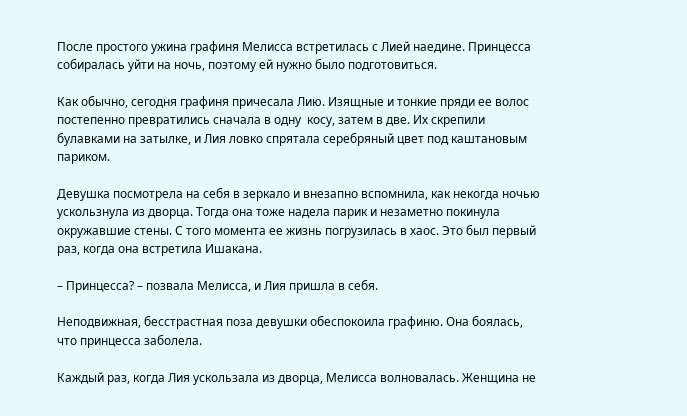После простого ужина графиня Мелисса встретилась с Лией наедине. Принцесса собиралась уйти на ночь, поэтому ей нужно было подготовиться.

Как обычно, сегодня графиня причесала Лию. Изящные и тонкие пряди ее волос постепенно превратились сначала в одну  косу, затем в две. Их скрепили булавками на затылке, и Лия ловко спрятала серебряный цвет под каштановым париком.

Девушка посмотрела на себя в зеркало и внезапно вспомнила, как некогда ночью ускользнула из дворца. Тогда она тоже надела парик и незаметно покинула окружавшие стены. С того момента ее жизнь погрузилась в хаос. Это был первый раз, когда она встретила Ишакана.

– Принцесса? – позвала Мелисса, и Лия пришла в себя.

Неподвижная, бесстрастная поза девушки обеспокоила графиню. Она боялась, что принцесса заболела.

Каждый раз, когда Лия ускользала из дворца, Мелисса волновалась. Женщина не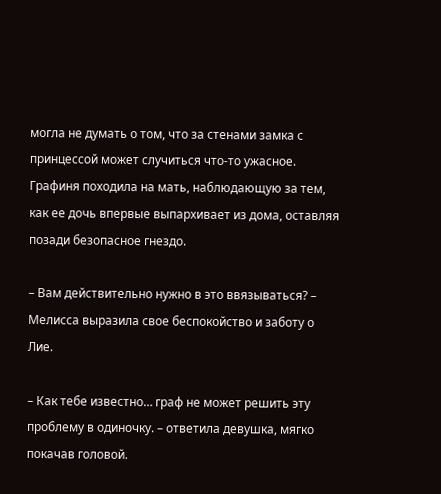могла не думать о том, что за стенами замка с принцессой может случиться что-то ужасное. Графиня походила на мать, наблюдающую за тем, как ее дочь впервые выпархивает из дома, оставляя позади безопасное гнездо.

– Вам действительно нужно в это ввязываться? – Мелисса выразила свое беспокойство и заботу о Лие.

– Как тебе известно… граф не может решить эту проблему в одиночку. – ответила девушка, мягко покачав головой.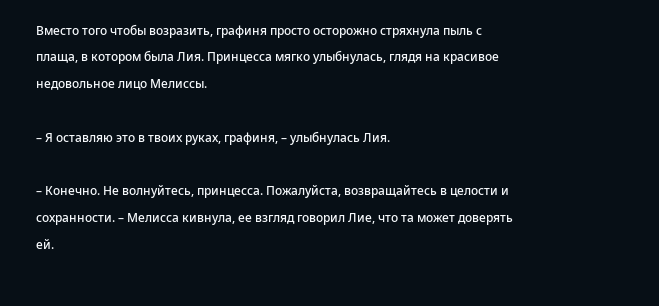Вместо того чтобы возразить, графиня просто осторожно стряхнула пыль с плаща, в котором была Лия. Принцесса мягко улыбнулась, глядя на красивое недовольное лицо Мелиссы.

– Я оставляю это в твоих руках, графиня, – улыбнулась Лия.

– Конечно. Не волнуйтесь, принцесса. Пожалуйста, возвращайтесь в целости и сохранности. – Мелисса кивнула, ее взгляд говорил Лие, что та может доверять ей.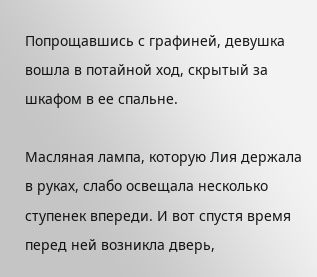Попрощавшись с графиней, девушка вошла в потайной ход, скрытый за шкафом в ее спальне.

Масляная лампа, которую Лия держала в руках, слабо освещала несколько ступенек впереди. И вот спустя время перед ней возникла дверь,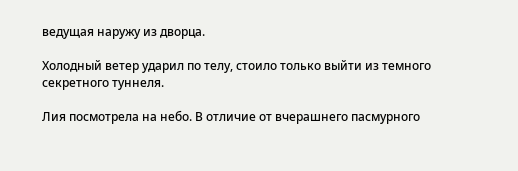ведущая наружу из дворца.

Холодный ветер ударил по телу, стоило только выйти из темного секретного туннеля.

Лия посмотрела на небо. В отличие от вчерашнего пасмурного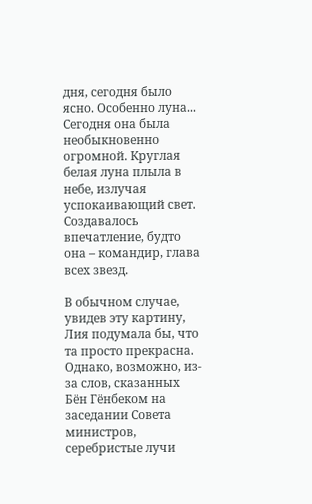дня, сегодня было ясно. Особенно луна... Сегодня она была необыкновенно огромной. Круглая белая луна плыла в небе, излучая успокаивающий свет. Создавалось впечатление, будто она – командир, глава всех звезд.

В обычном случае, увидев эту картину, Лия подумала бы, что та просто прекрасна. Однако, возможно, из-за слов, сказанных Бён Гёнбеком на заседании Совета министров, серебристые лучи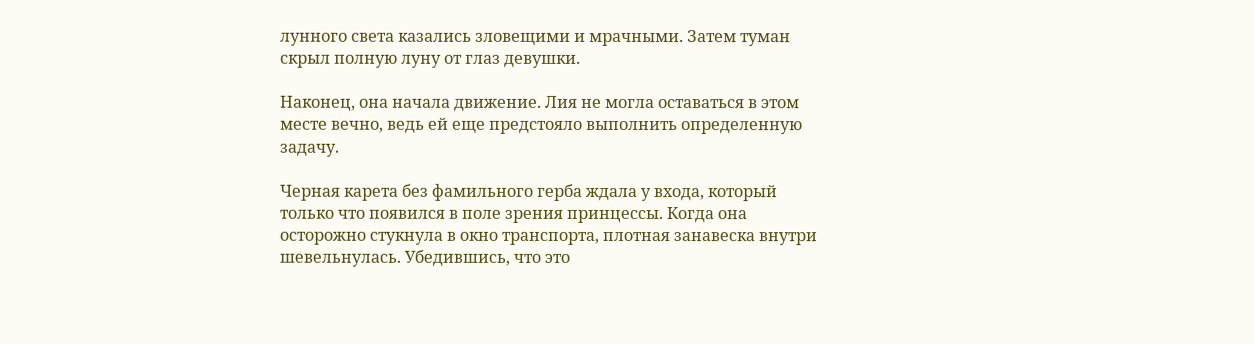лунного света казались зловещими и мрачными. Затем туман скрыл полную луну от глаз девушки.

Наконец, она начала движение. Лия не могла оставаться в этом месте вечно, ведь ей еще предстояло выполнить определенную задачу.

Черная карета без фамильного герба ждала у входа, который только что появился в поле зрения принцессы. Когда она осторожно стукнула в окно транспорта, плотная занавеска внутри  шевельнулась. Убедившись, что это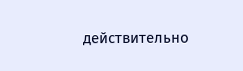действительно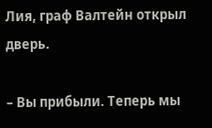Лия, граф Валтейн открыл дверь.

– Вы прибыли. Теперь мы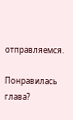отправляемся.

Понравилась глава?